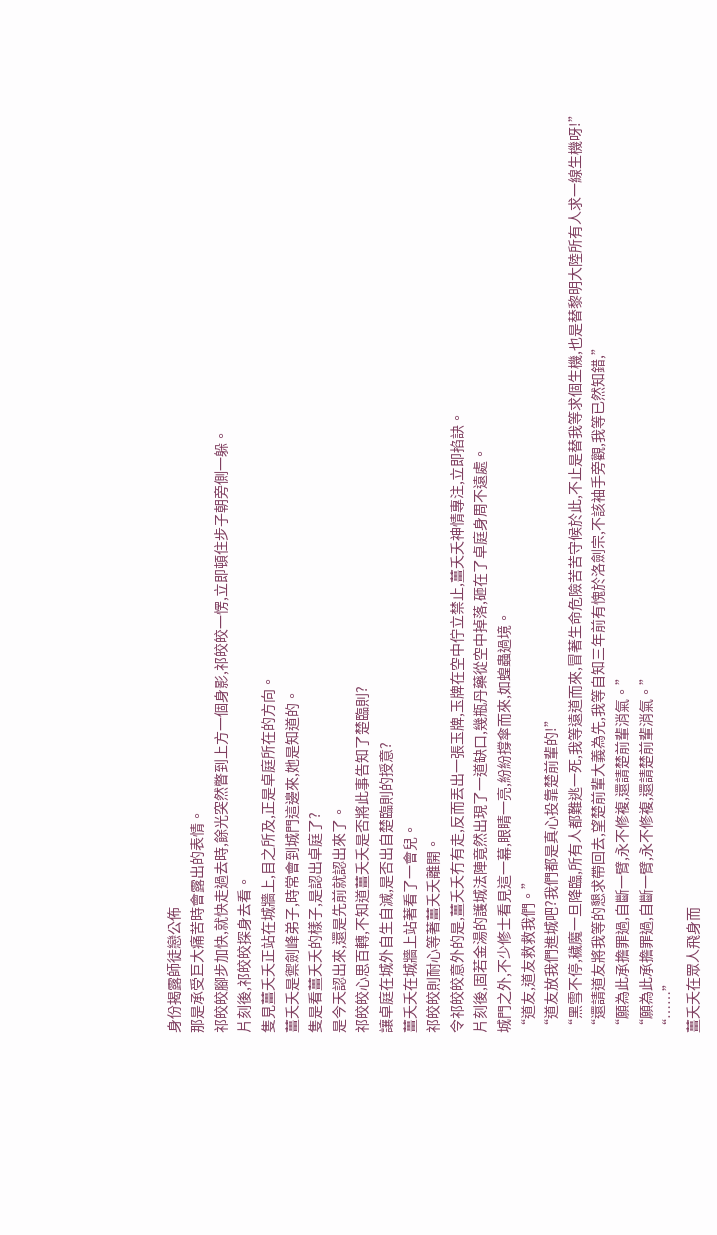身份揭露師徒戀公佈
那是承受巨大痛苦時會露出的表情。
祁皎皎腳步加快,就快走過去時,餘光突然瞥到上方一個身影,祁皎皎一愣,立即頓住步子朝旁側一躲。
片刻後,祁皎皎探身去看。
隻見薑夭夭正站在城牆上,目之所及,正是卓庭所在的方向。
薑夭夭是禦劍峰弟子,時常會到城門這邊來,她是知道的。
隻是看薑夭夭的樣子,是認出卓庭了?
是今天認出來,還是先前就認出來了。
祁皎皎心思百轉,不知道薑夭夭是否將此事告知了楚臨則?
讓卓庭在城外自生自滅,是否出自楚臨則的授意?
薑夭夭在城牆上站著看了一會兒。
祁皎皎則耐心等著薑夭夭離開。
令祁皎皎意外的是,薑夭夭冇有走,反而丟出一張玉牌,玉牌在空中佇立禁止,薑夭夭神情專注,立即掐訣。
片刻後,固若金湯的護城法陣竟然出現了一道缺口,幾瓶丹藥從空中掉落,砸在了卓庭身周不遠處。
城門之外,不少修士看見這一幕,眼睛一亮,紛紛撐傘而來,如蝗蟲過境。
“道友,道友救救我們。”
“道友放我們進城吧?我們都是真心投靠楚前輩的!”
“黑雪不停,穢魔一旦降臨,所有人都難逃一死,我等遠道而來,冒著生命危險苦苦守候於此,不止是替我等求個生機,也是替黎明大陸所有人求一線生機呀!”
“還請道友將我等的懇求帶回去,望楚前輩大義為先,我等自知三年前有愧於洛劍宗,不該袖手旁觀,我等已然知錯,”
“願為此承擔罪過,自斷一臂,永不修複,還請楚前輩消氣。”
“願為此承擔罪過,自斷一臂,永不修複,還請楚前輩消氣。”
“……”
薑夭夭在眾人飛身而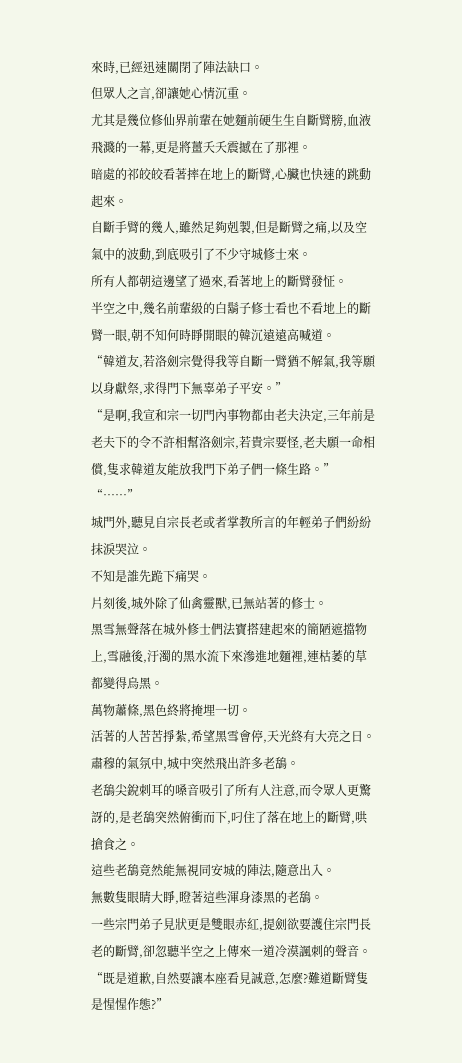來時,已經迅速關閉了陣法缺口。
但眾人之言,卻讓她心情沉重。
尤其是幾位修仙界前輩在她麵前硬生生自斷臂膀,血液飛濺的一幕,更是將薑夭夭震撼在了那裡。
暗處的祁皎皎看著摔在地上的斷臂,心臟也快速的跳動起來。
自斷手臂的幾人,雖然足夠剋製,但是斷臂之痛,以及空氣中的波動,到底吸引了不少守城修士來。
所有人都朝這邊望了過來,看著地上的斷臂發怔。
半空之中,幾名前輩級的白鬍子修士看也不看地上的斷臂一眼,朝不知何時睜開眼的韓沉遠遠高喊道。
“韓道友,若洛劍宗覺得我等自斷一臂猶不解氣,我等願以身獻祭,求得門下無辜弟子平安。”
“是啊,我宣和宗一切門內事物都由老夫決定,三年前是老夫下的令不許相幫洛劍宗,若貴宗要怪,老夫願一命相償,隻求韓道友能放我門下弟子們一條生路。”
“……”
城門外,聽見自宗長老或者掌教所言的年輕弟子們紛紛抹淚哭泣。
不知是誰先跪下痛哭。
片刻後,城外除了仙禽靈獸,已無站著的修士。
黑雪無聲落在城外修士們法寶搭建起來的簡陋遮擋物上,雪融後,汙濁的黑水流下來滲進地麵裡,連枯萎的草都變得烏黑。
萬物蕭條,黑色終將掩埋一切。
活著的人苦苦掙紮,希望黑雪會停,天光終有大亮之日。
肅穆的氣氛中,城中突然飛出許多老鴰。
老鴰尖銳刺耳的嗓音吸引了所有人注意,而令眾人更驚訝的,是老鴰突然俯衝而下,叼住了落在地上的斷臂,哄搶食之。
這些老鴰竟然能無視同安城的陣法,隨意出入。
無數隻眼睛大睜,瞪著這些渾身漆黑的老鴰。
一些宗門弟子見狀更是雙眼赤紅,提劍欲要護住宗門長老的斷臂,卻忽聽半空之上傳來一道冷漠諷刺的聲音。
“既是道歉,自然要讓本座看見誠意,怎麼?難道斷臂隻是惺惺作態?”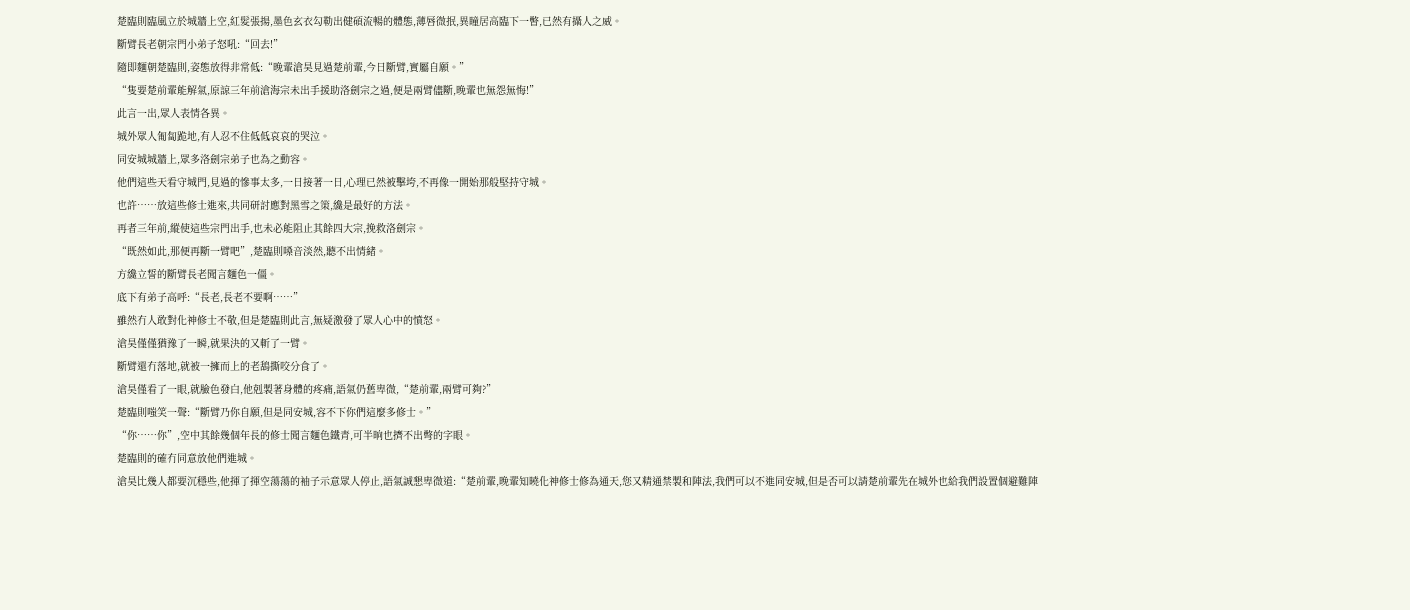楚臨則臨風立於城牆上空,紅髮張揚,墨色玄衣勾勒出健碩流暢的體態,薄唇微抿,異瞳居高臨下一瞥,已然有攝人之威。
斷臂長老朝宗門小弟子怒吼:“回去!”
隨即麵朝楚臨則,姿態放得非常低:“晚輩滄昊見過楚前輩,今日斷臂,實屬自願。”
“隻要楚前輩能解氣,原諒三年前滄海宗未出手援助洛劍宗之過,便是兩臂儘斷,晚輩也無怨無悔!”
此言一出,眾人表情各異。
城外眾人匍匐跪地,有人忍不住低低哀哀的哭泣。
同安城城牆上,眾多洛劍宗弟子也為之動容。
他們這些天看守城門,見過的慘事太多,一日接著一日,心理已然被擊垮,不再像一開始那般堅持守城。
也許……放這些修士進來,共同研討應對黑雪之策,纔是最好的方法。
再者三年前,縱使這些宗門出手,也未必能阻止其餘四大宗,挽救洛劍宗。
“既然如此,那便再斷一臂吧”,楚臨則嗓音淡然,聽不出情緒。
方纔立誓的斷臂長老聞言麵色一僵。
底下有弟子高呼:“長老,長老不要啊……”
雖然冇人敢對化神修士不敬,但是楚臨則此言,無疑激發了眾人心中的憤怒。
滄昊僅僅猶豫了一瞬,就果決的又斬了一臂。
斷臂還冇落地,就被一擁而上的老鴰撕咬分食了。
滄昊僅看了一眼,就臉色發白,他剋製著身體的疼痛,語氣仍舊卑微,“楚前輩,兩臂可夠?”
楚臨則嗤笑一聲:“斷臂乃你自願,但是同安城,容不下你們這麼多修士。”
“你……你”,空中其餘幾個年長的修士聞言麵色鐵青,可半晌也擠不出彆的字眼。
楚臨則的確冇同意放他們進城。
滄昊比幾人都要沉穩些,他揮了揮空蕩蕩的袖子示意眾人停止,語氣誠懇卑微道:“楚前輩,晚輩知曉化神修士修為通天,您又精通禁製和陣法,我們可以不進同安城,但是否可以請楚前輩先在城外也給我們設置個避難陣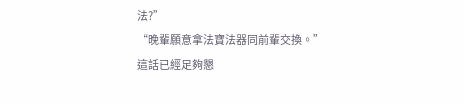法?”
“晚輩願意拿法寶法器同前輩交換。”
這話已經足夠懇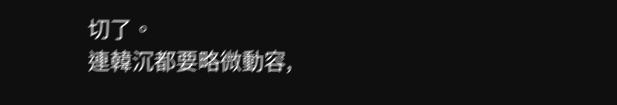切了。
連韓沉都要略微動容,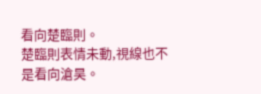看向楚臨則。
楚臨則表情未動,視線也不是看向滄昊。